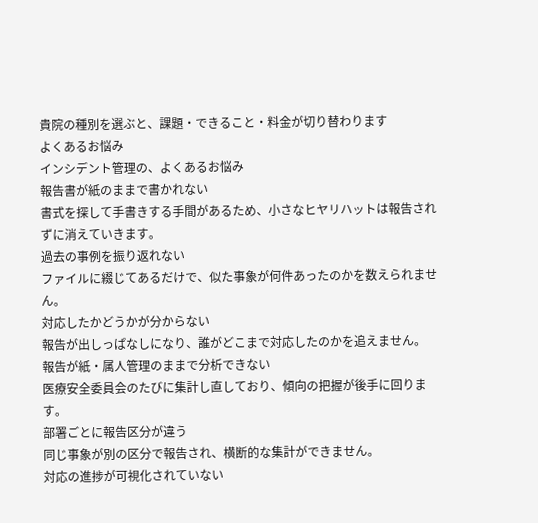貴院の種別を選ぶと、課題・できること・料金が切り替わります
よくあるお悩み
インシデント管理の、よくあるお悩み
報告書が紙のままで書かれない
書式を探して手書きする手間があるため、小さなヒヤリハットは報告されずに消えていきます。
過去の事例を振り返れない
ファイルに綴じてあるだけで、似た事象が何件あったのかを数えられません。
対応したかどうかが分からない
報告が出しっぱなしになり、誰がどこまで対応したのかを追えません。
報告が紙・属人管理のままで分析できない
医療安全委員会のたびに集計し直しており、傾向の把握が後手に回ります。
部署ごとに報告区分が違う
同じ事象が別の区分で報告され、横断的な集計ができません。
対応の進捗が可視化されていない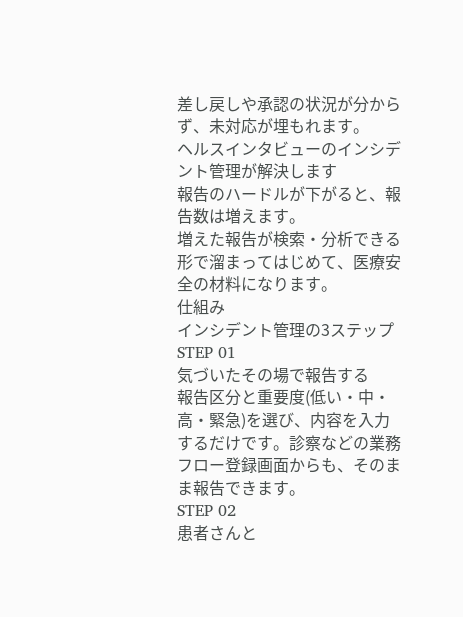差し戻しや承認の状況が分からず、未対応が埋もれます。
ヘルスインタビューのインシデント管理が解決します
報告のハードルが下がると、報告数は増えます。
増えた報告が検索・分析できる形で溜まってはじめて、医療安全の材料になります。
仕組み
インシデント管理の3ステップ
STEP 01
気づいたその場で報告する
報告区分と重要度(低い・中・高・緊急)を選び、内容を入力するだけです。診察などの業務フロー登録画面からも、そのまま報告できます。
STEP 02
患者さんと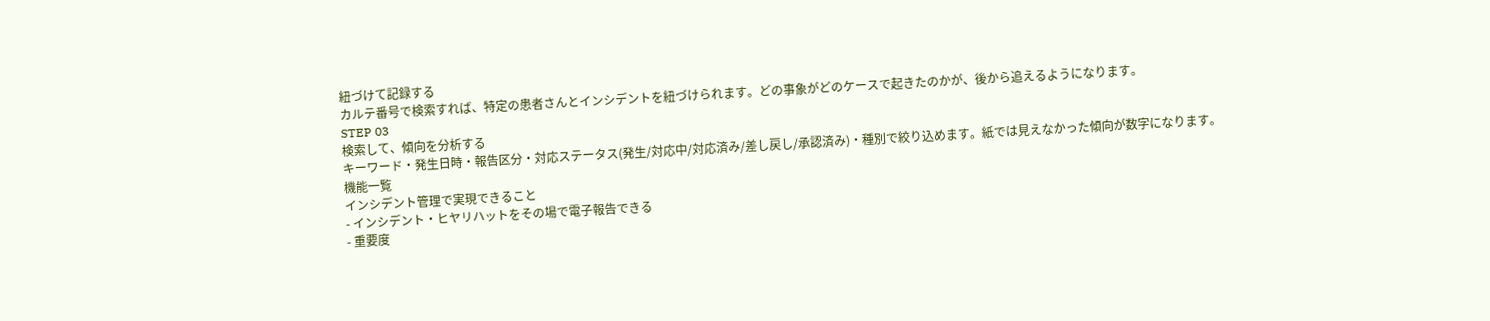紐づけて記録する
カルテ番号で検索すれば、特定の患者さんとインシデントを紐づけられます。どの事象がどのケースで起きたのかが、後から追えるようになります。
STEP 03
検索して、傾向を分析する
キーワード・発生日時・報告区分・対応ステータス(発生/対応中/対応済み/差し戻し/承認済み)・種別で絞り込めます。紙では見えなかった傾向が数字になります。
機能一覧
インシデント管理で実現できること
- インシデント・ヒヤリハットをその場で電子報告できる
- 重要度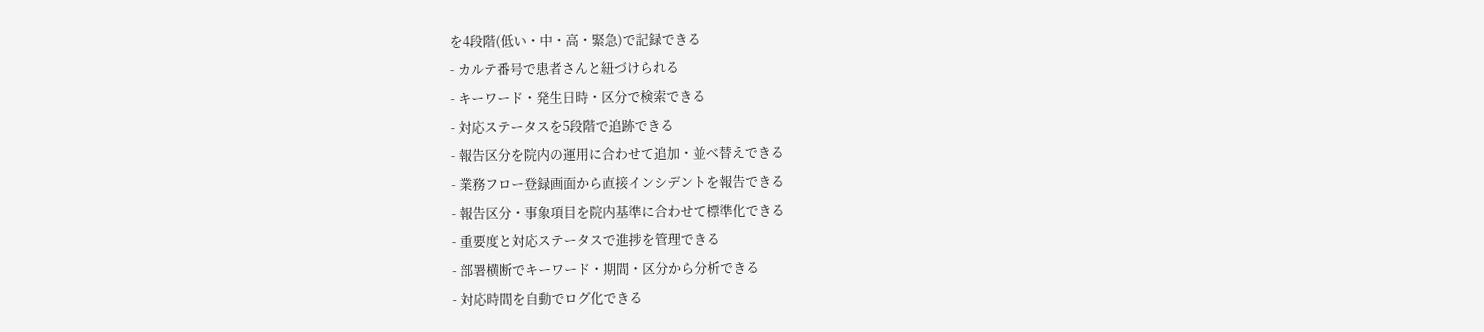を4段階(低い・中・高・緊急)で記録できる
- カルテ番号で患者さんと紐づけられる
- キーワード・発生日時・区分で検索できる
- 対応ステータスを5段階で追跡できる
- 報告区分を院内の運用に合わせて追加・並べ替えできる
- 業務フロー登録画面から直接インシデントを報告できる
- 報告区分・事象項目を院内基準に合わせて標準化できる
- 重要度と対応ステータスで進捗を管理できる
- 部署横断でキーワード・期間・区分から分析できる
- 対応時間を自動でログ化できる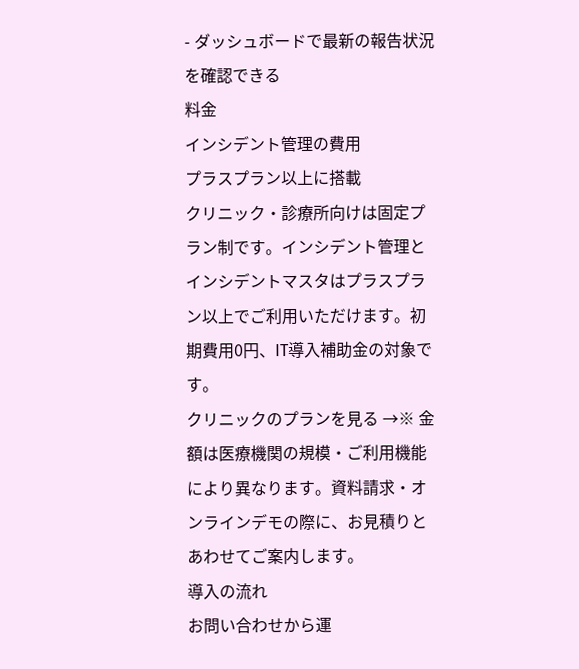- ダッシュボードで最新の報告状況を確認できる
料金
インシデント管理の費用
プラスプラン以上に搭載
クリニック・診療所向けは固定プラン制です。インシデント管理とインシデントマスタはプラスプラン以上でご利用いただけます。初期費用0円、IT導入補助金の対象です。
クリニックのプランを見る →※ 金額は医療機関の規模・ご利用機能により異なります。資料請求・オンラインデモの際に、お見積りとあわせてご案内します。
導入の流れ
お問い合わせから運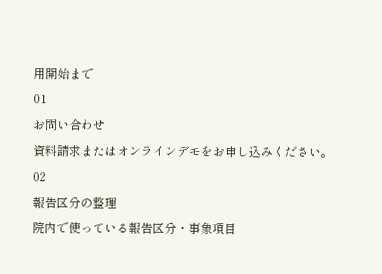用開始まで
01
お問い合わせ
資料請求またはオンラインデモをお申し込みください。
02
報告区分の整理
院内で使っている報告区分・事象項目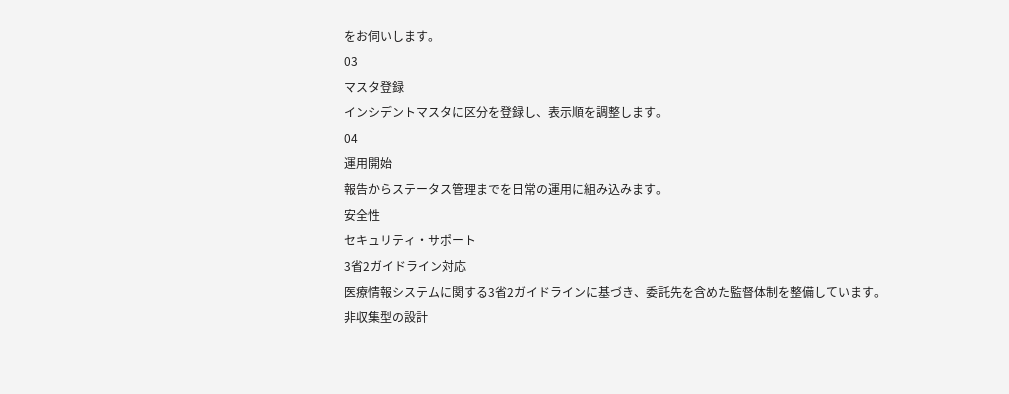をお伺いします。
03
マスタ登録
インシデントマスタに区分を登録し、表示順を調整します。
04
運用開始
報告からステータス管理までを日常の運用に組み込みます。
安全性
セキュリティ・サポート
3省2ガイドライン対応
医療情報システムに関する3省2ガイドラインに基づき、委託先を含めた監督体制を整備しています。
非収集型の設計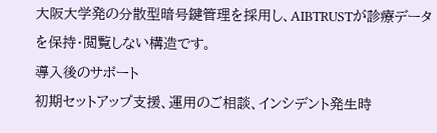大阪大学発の分散型暗号鍵管理を採用し、AIBTRUSTが診療データを保持・閲覧しない構造です。
導入後のサポート
初期セットアップ支援、運用のご相談、インシデント発生時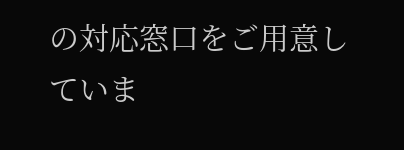の対応窓口をご用意していま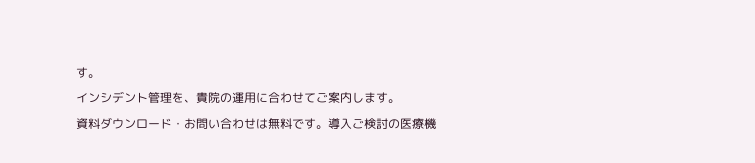す。
インシデント管理を、貴院の運用に合わせてご案内します。
資料ダウンロード・お問い合わせは無料です。導入ご検討の医療機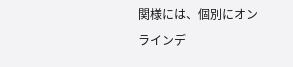関様には、個別にオンラインデ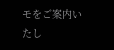モをご案内いたし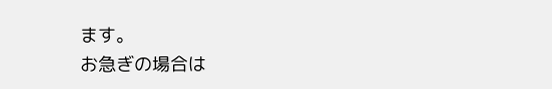ます。
お急ぎの場合は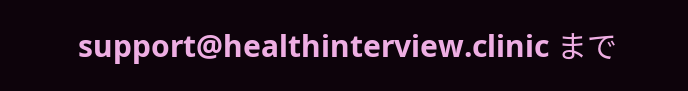support@healthinterview.clinic まで